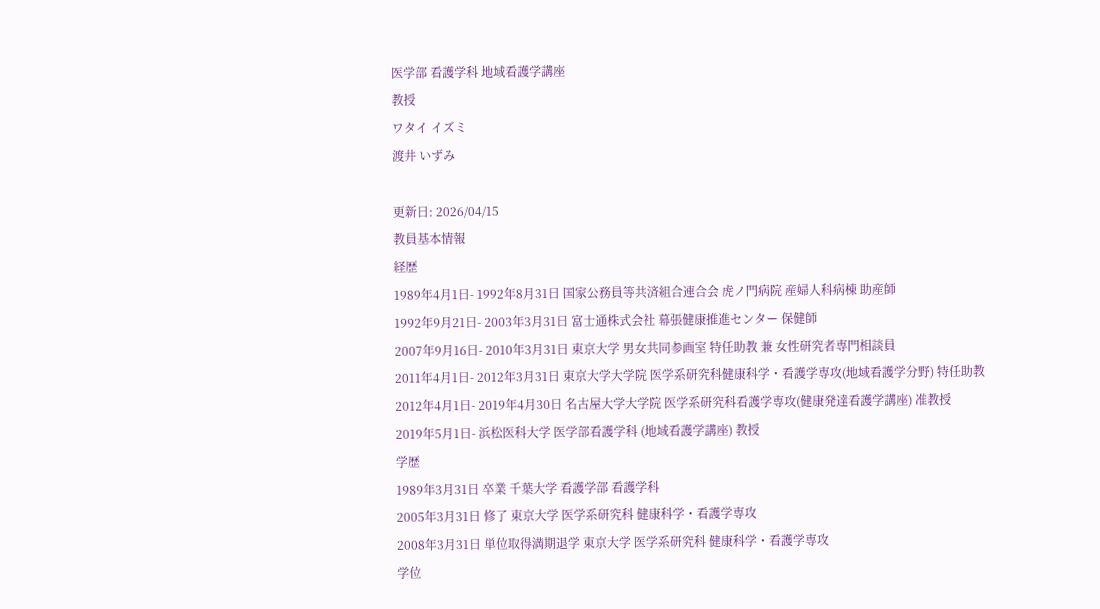医学部 看護学科 地域看護学講座
教授
ワタイ イズミ
渡井 いずみ

更新日: 2026/04/15
教員基本情報
経歴
1989年4月1日- 1992年8月31日 国家公務員等共済組合連合会 虎ノ門病院 産婦人科病棟 助産師
1992年9月21日- 2003年3月31日 富士通株式会社 幕張健康推進センター 保健師
2007年9月16日- 2010年3月31日 東京大学 男女共同参画室 特任助教 兼 女性研究者専門相談員
2011年4月1日- 2012年3月31日 東京大学大学院 医学系研究科健康科学・看護学専攻(地域看護学分野) 特任助教
2012年4月1日- 2019年4月30日 名古屋大学大学院 医学系研究科看護学専攻(健康発達看護学講座) 准教授
2019年5月1日- 浜松医科大学 医学部看護学科 (地域看護学講座) 教授
学歴
1989年3月31日 卒業 千葉大学 看護学部 看護学科
2005年3月31日 修了 東京大学 医学系研究科 健康科学・看護学専攻
2008年3月31日 単位取得満期退学 東京大学 医学系研究科 健康科学・看護学専攻
学位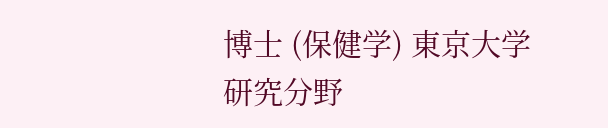博士 (保健学) 東京大学
研究分野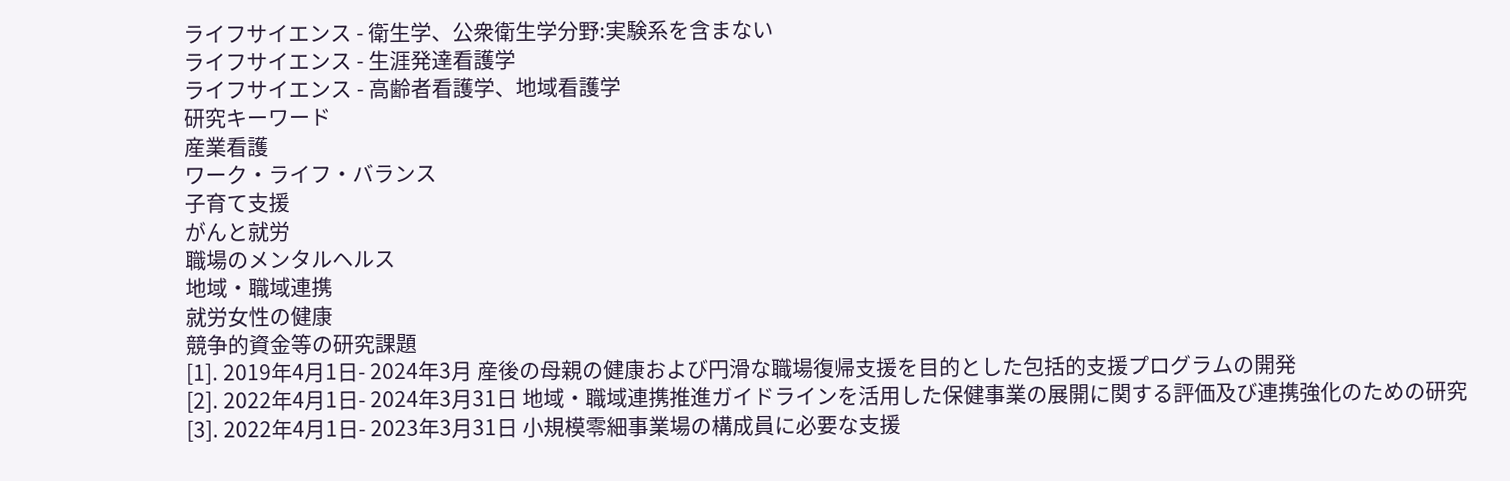ライフサイエンス - 衛生学、公衆衛生学分野:実験系を含まない
ライフサイエンス - 生涯発達看護学
ライフサイエンス - 高齢者看護学、地域看護学
研究キーワード
産業看護
ワーク・ライフ・バランス
子育て支援
がんと就労
職場のメンタルヘルス
地域・職域連携
就労女性の健康
競争的資金等の研究課題
[1]. 2019年4月1日- 2024年3月 産後の母親の健康および円滑な職場復帰支援を目的とした包括的支援プログラムの開発
[2]. 2022年4月1日- 2024年3月31日 地域・職域連携推進ガイドラインを活用した保健事業の展開に関する評価及び連携強化のための研究
[3]. 2022年4月1日- 2023年3月31日 小規模零細事業場の構成員に必要な支援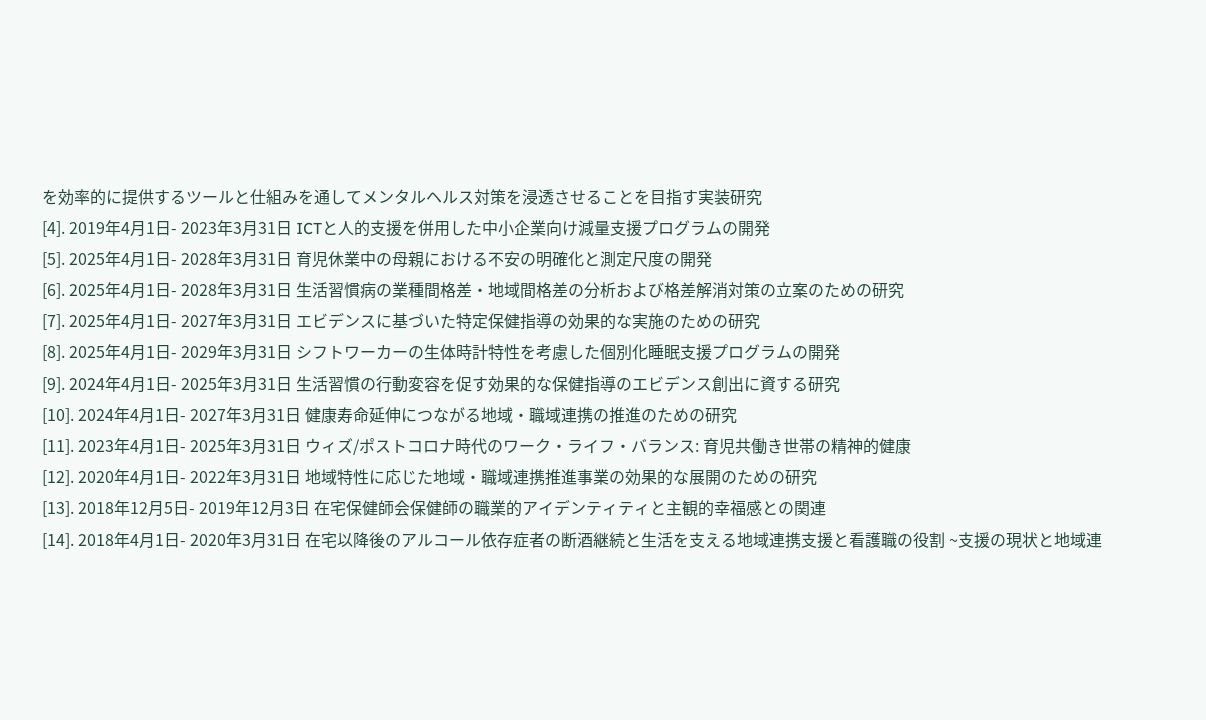を効率的に提供するツールと仕組みを通してメンタルヘルス対策を浸透させることを目指す実装研究
[4]. 2019年4月1日- 2023年3月31日 ICTと人的支援を併用した中小企業向け減量支援プログラムの開発
[5]. 2025年4月1日- 2028年3月31日 育児休業中の母親における不安の明確化と測定尺度の開発
[6]. 2025年4月1日- 2028年3月31日 生活習慣病の業種間格差・地域間格差の分析および格差解消対策の立案のための研究
[7]. 2025年4月1日- 2027年3月31日 エビデンスに基づいた特定保健指導の効果的な実施のための研究
[8]. 2025年4月1日- 2029年3月31日 シフトワーカーの生体時計特性を考慮した個別化睡眠支援プログラムの開発
[9]. 2024年4月1日- 2025年3月31日 生活習慣の行動変容を促す効果的な保健指導のエビデンス創出に資する研究
[10]. 2024年4月1日- 2027年3月31日 健康寿命延伸につながる地域・職域連携の推進のための研究
[11]. 2023年4月1日- 2025年3月31日 ウィズ/ポストコロナ時代のワーク・ライフ・バランス: 育児共働き世帯の精神的健康
[12]. 2020年4月1日- 2022年3月31日 地域特性に応じた地域・職域連携推進事業の効果的な展開のための研究
[13]. 2018年12月5日- 2019年12月3日 在宅保健師会保健師の職業的アイデンティティと主観的幸福感との関連
[14]. 2018年4月1日- 2020年3月31日 在宅以降後のアルコール依存症者の断酒継続と生活を支える地域連携支援と看護職の役割 ~支援の現状と地域連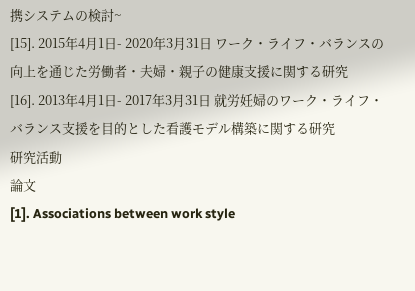携システムの検討~
[15]. 2015年4月1日- 2020年3月31日 ワーク・ライフ・バランスの向上を通じた労働者・夫婦・親子の健康支援に関する研究
[16]. 2013年4月1日- 2017年3月31日 就労妊婦のワーク・ライフ・バランス支援を目的とした看護モデル構築に関する研究
研究活動
論文
[1]. Associations between work style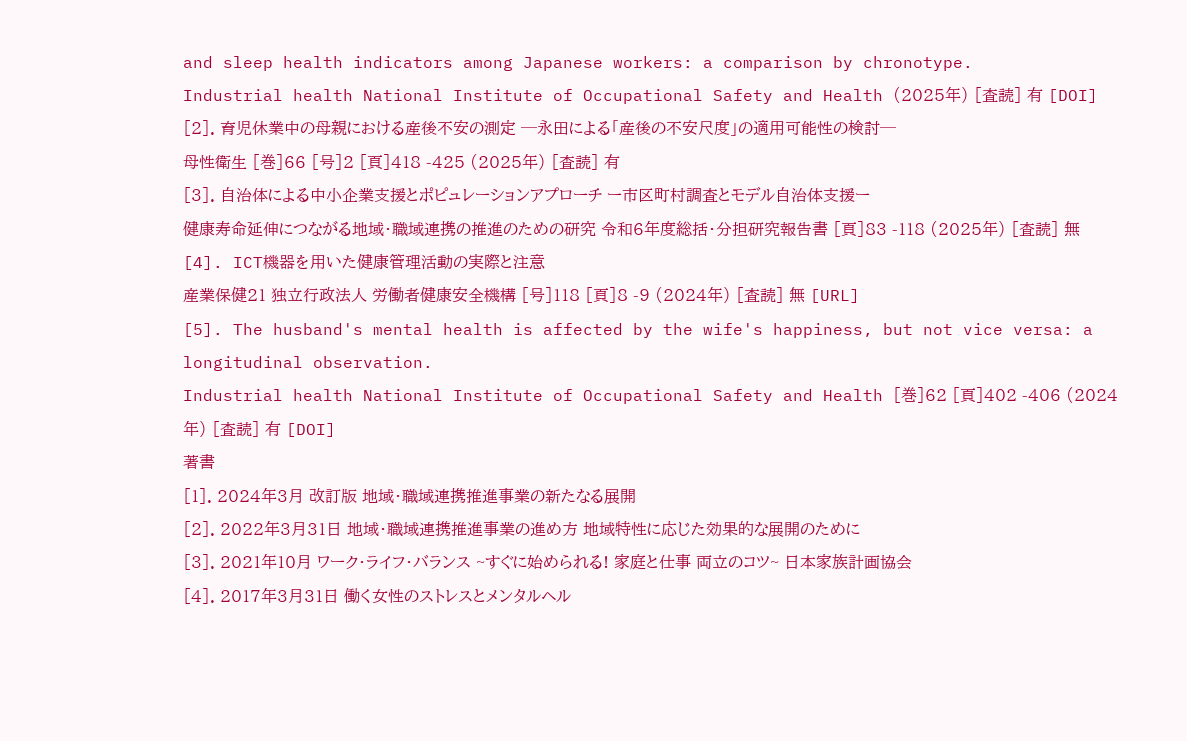and sleep health indicators among Japanese workers: a comparison by chronotype.
Industrial health National Institute of Occupational Safety and Health (2025年) [査読] 有 [DOI]
[2]. 育児休業中の母親における産後不安の測定 ─永田による「産後の不安尺度」の適用可能性の検討─
母性衛生 [巻]66 [号]2 [頁]418 -425 (2025年) [査読] 有
[3]. 自治体による中小企業支援とポピュレーションアプローチ ー市区町村調査とモデル自治体支援ー
健康寿命延伸につながる地域・職域連携の推進のための研究 令和6年度総括・分担研究報告書 [頁]83 -118 (2025年) [査読] 無
[4]. ICT機器を用いた健康管理活動の実際と注意
産業保健21 独立行政法人 労働者健康安全機構 [号]118 [頁]8 -9 (2024年) [査読] 無 [URL]
[5]. The husband's mental health is affected by the wife's happiness, but not vice versa: a longitudinal observation.
Industrial health National Institute of Occupational Safety and Health [巻]62 [頁]402 -406 (2024年) [査読] 有 [DOI]
著書
[1]. 2024年3月 改訂版 地域・職域連携推進事業の新たなる展開
[2]. 2022年3月31日 地域・職域連携推進事業の進め方 地域特性に応じた効果的な展開のために
[3]. 2021年10月 ワーク・ライフ・バランス ~すぐに始められる! 家庭と仕事 両立のコツ~ 日本家族計画協会
[4]. 2017年3月31日 働く女性のストレスとメンタルヘル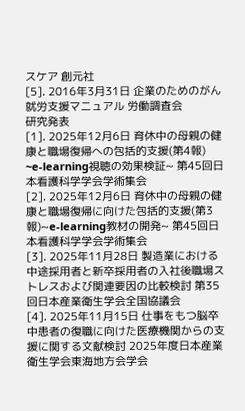スケア 創元社
[5]. 2016年3月31日 企業のためのがん就労支援マニュアル 労働調査会
研究発表
[1]. 2025年12月6日 育休中の母親の健康と職場復帰への包括的支援(第4報) ~e-learning視聴の効果検証~ 第45回日本看護科学学会学術集会
[2]. 2025年12月6日 育休中の母親の健康と職場復帰に向けた包括的支援(第3報)~e-learning教材の開発~ 第45回日本看護科学学会学術集会
[3]. 2025年11月28日 製造業における中途採用者と新卒採用者の入社後職場ストレスおよび関連要因の比較検討 第35回日本産業衛生学会全国協議会
[4]. 2025年11月15日 仕事をもつ脳卒中患者の復職に向けた医療機関からの支援に関する文献検討 2025年度日本産業衛生学会東海地方会学会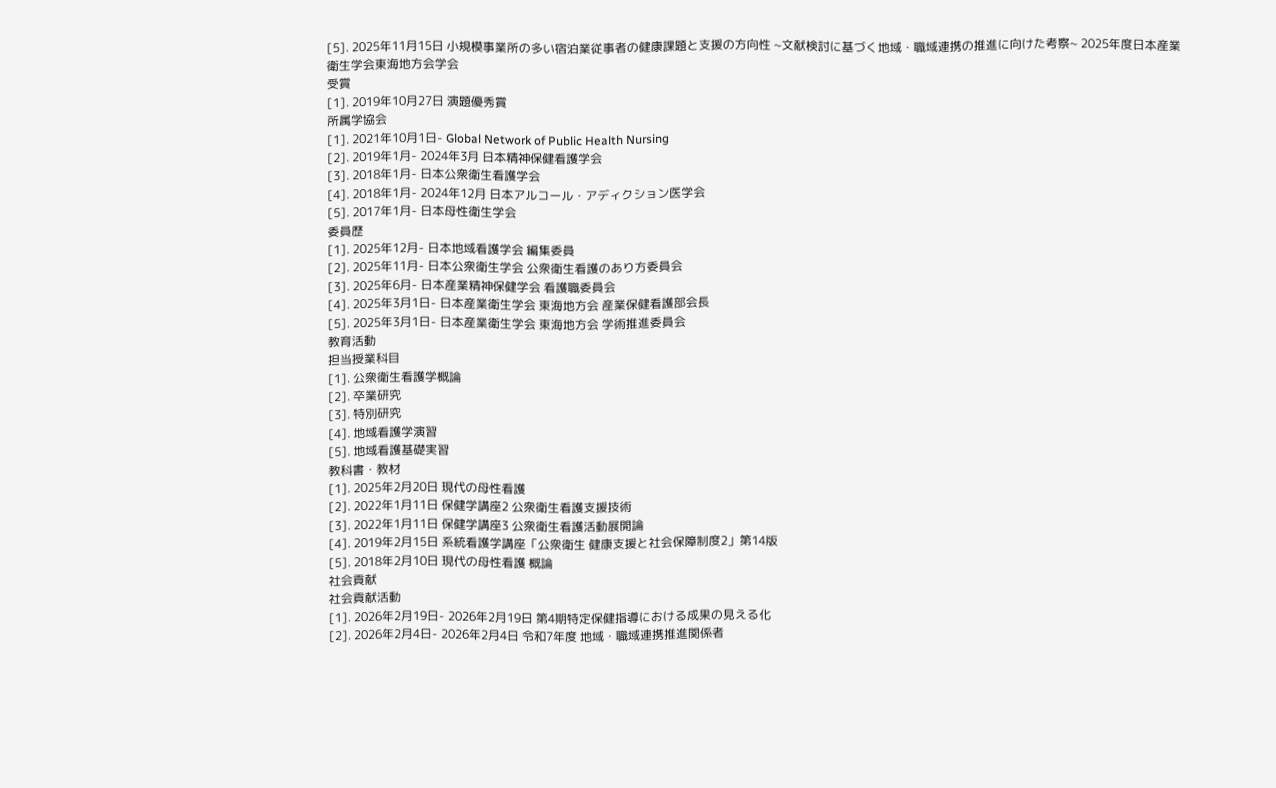[5]. 2025年11月15日 小規模事業所の多い宿泊業従事者の健康課題と支援の方向性 ~文献検討に基づく地域・職域連携の推進に向けた考察~ 2025年度日本産業衛生学会東海地方会学会
受賞
[1]. 2019年10月27日 演題優秀賞
所属学協会
[1]. 2021年10月1日- Global Network of Public Health Nursing
[2]. 2019年1月- 2024年3月 日本精神保健看護学会
[3]. 2018年1月- 日本公衆衛生看護学会
[4]. 2018年1月- 2024年12月 日本アルコール・アディクション医学会
[5]. 2017年1月- 日本母性衛生学会
委員歴
[1]. 2025年12月- 日本地域看護学会 編集委員
[2]. 2025年11月- 日本公衆衛生学会 公衆衛生看護のあり方委員会
[3]. 2025年6月- 日本産業精神保健学会 看護職委員会
[4]. 2025年3月1日- 日本産業衛生学会 東海地方会 産業保健看護部会長
[5]. 2025年3月1日- 日本産業衛生学会 東海地方会 学術推進委員会
教育活動
担当授業科目
[1]. 公衆衛生看護学概論
[2]. 卒業研究
[3]. 特別研究
[4]. 地域看護学演習
[5]. 地域看護基礎実習
教科書・教材
[1]. 2025年2月20日 現代の母性看護
[2]. 2022年1月11日 保健学講座2 公衆衛生看護支援技術
[3]. 2022年1月11日 保健学講座3 公衆衛生看護活動展開論
[4]. 2019年2月15日 系統看護学講座「公衆衛生 健康支援と社会保障制度2」第14版
[5]. 2018年2月10日 現代の母性看護 概論
社会貢献
社会貢献活動
[1]. 2026年2月19日- 2026年2月19日 第4期特定保健指導における成果の見える化
[2]. 2026年2月4日- 2026年2月4日 令和7年度 地域・職域連携推進関係者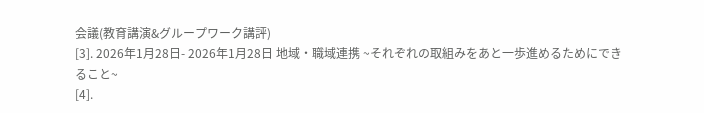会議(教育講演&グループワーク講評)
[3]. 2026年1月28日- 2026年1月28日 地域・職域連携 ~それぞれの取組みをあと一歩進めるためにできること~
[4].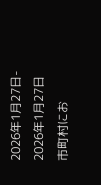2026年1月27日- 2026年1月27日 市町村にお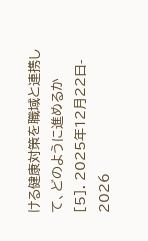ける健康対策を職域と連携して、どのように進めるか
[5]. 2025年12月22日- 2026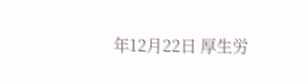年12月22日 厚生労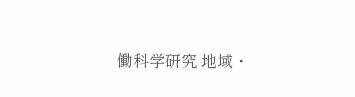働科学研究 地域・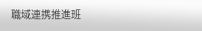職域連携推進班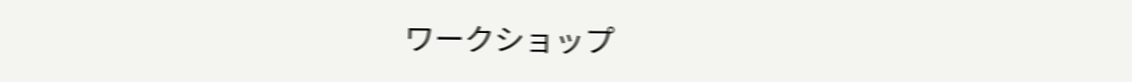ワークショップ